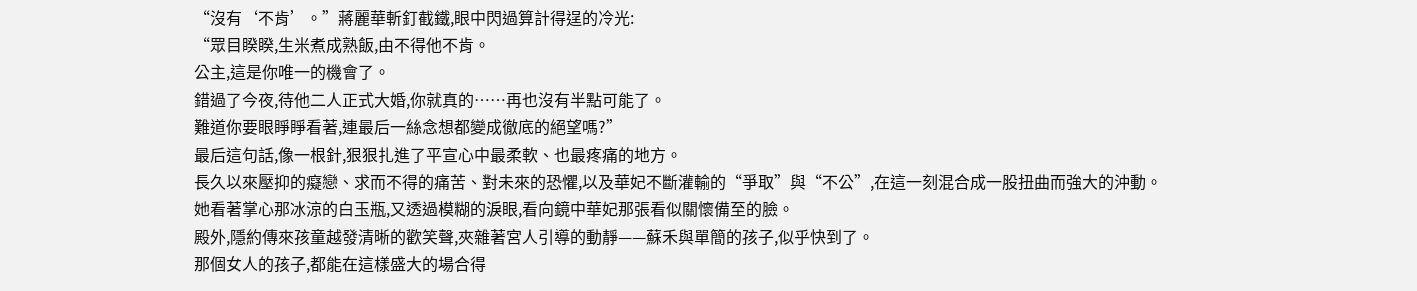“沒有‘不肯’。”蔣麗華斬釘截鐵,眼中閃過算計得逞的冷光:
“眾目睽睽,生米煮成熟飯,由不得他不肯。
公主,這是你唯一的機會了。
錯過了今夜,待他二人正式大婚,你就真的……再也沒有半點可能了。
難道你要眼睜睜看著,連最后一絲念想都變成徹底的絕望嗎?”
最后這句話,像一根針,狠狠扎進了平宣心中最柔軟、也最疼痛的地方。
長久以來壓抑的癡戀、求而不得的痛苦、對未來的恐懼,以及華妃不斷灌輸的“爭取”與“不公”,在這一刻混合成一股扭曲而強大的沖動。
她看著掌心那冰涼的白玉瓶,又透過模糊的淚眼,看向鏡中華妃那張看似關懷備至的臉。
殿外,隱約傳來孩童越發清晰的歡笑聲,夾雜著宮人引導的動靜——蘇禾與單簡的孩子,似乎快到了。
那個女人的孩子,都能在這樣盛大的場合得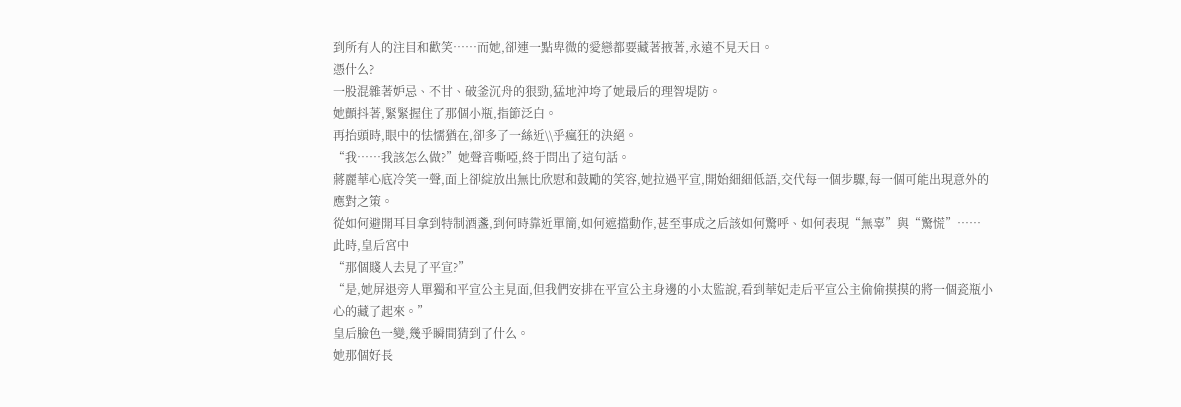到所有人的注目和歡笑……而她,卻連一點卑微的愛戀都要藏著掖著,永遠不見天日。
憑什么?
一股混雜著妒忌、不甘、破釜沉舟的狠勁,猛地沖垮了她最后的理智堤防。
她顫抖著,緊緊握住了那個小瓶,指節泛白。
再抬頭時,眼中的怯懦猶在,卻多了一絲近\\乎瘋狂的決絕。
“我……我該怎么做?”她聲音嘶啞,終于問出了這句話。
蔣麗華心底冷笑一聲,面上卻綻放出無比欣慰和鼓勵的笑容,她拉過平宣,開始細細低語,交代每一個步驟,每一個可能出現意外的應對之策。
從如何避開耳目拿到特制酒盞,到何時靠近單簡,如何遮擋動作,甚至事成之后該如何驚呼、如何表現“無辜”與“驚慌”……
此時,皇后宮中
“那個賤人去見了平宣?”
“是,她屏退旁人單獨和平宣公主見面,但我們安排在平宣公主身邊的小太監說,看到華妃走后平宣公主偷偷摸摸的將一個瓷瓶小心的藏了起來。”
皇后臉色一變,幾乎瞬間猜到了什么。
她那個好長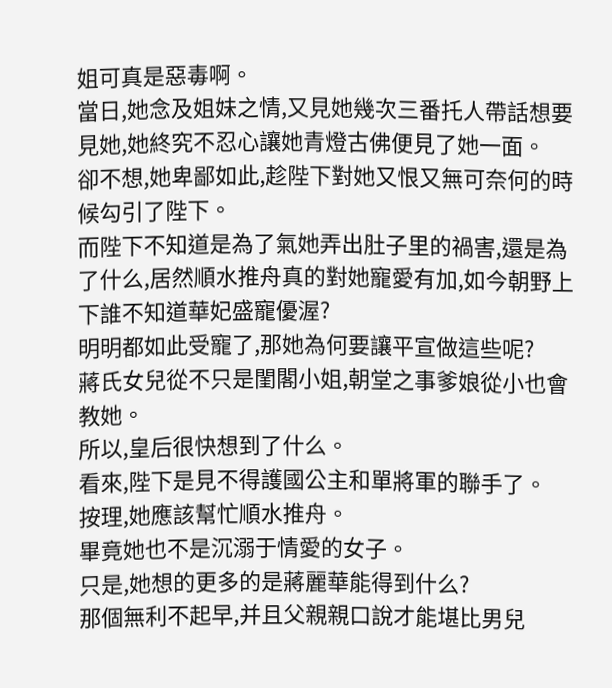姐可真是惡毒啊。
當日,她念及姐妹之情,又見她幾次三番托人帶話想要見她,她終究不忍心讓她青燈古佛便見了她一面。
卻不想,她卑鄙如此,趁陛下對她又恨又無可奈何的時候勾引了陛下。
而陛下不知道是為了氣她弄出肚子里的禍害,還是為了什么,居然順水推舟真的對她寵愛有加,如今朝野上下誰不知道華妃盛寵優渥?
明明都如此受寵了,那她為何要讓平宣做這些呢?
蔣氏女兒從不只是閨閣小姐,朝堂之事爹娘從小也會教她。
所以,皇后很快想到了什么。
看來,陛下是見不得護國公主和單將軍的聯手了。
按理,她應該幫忙順水推舟。
畢竟她也不是沉溺于情愛的女子。
只是,她想的更多的是蔣麗華能得到什么?
那個無利不起早,并且父親親口說才能堪比男兒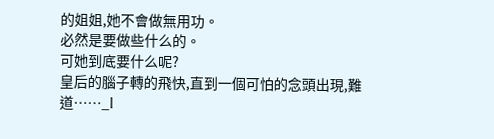的姐姐,她不會做無用功。
必然是要做些什么的。
可她到底要什么呢?
皇后的腦子轉的飛快,直到一個可怕的念頭出現,難道……_l